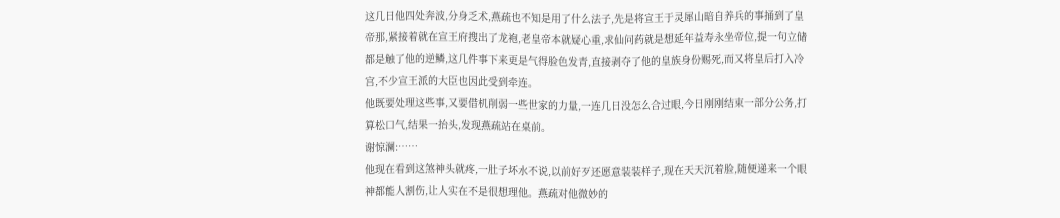这几日他四处奔波,分身乏术,燕疏也不知是用了什么法子,先是将宣王于灵犀山暗自养兵的事捅到了皇帝那,紧接着就在宣王府搜出了龙袍,老皇帝本就疑心重,求仙问药就是想延年益寿永坐帝位,提一句立储都是触了他的逆鳞,这几件事下来更是气得脸色发青,直接剥夺了他的皇族身份赐死,而又将皇后打入冷宫,不少宣王派的大臣也因此受到牵连。
他既要处理这些事,又要借机削弱一些世家的力量,一连几日没怎么合过眼,今日刚刚结束一部分公务,打算松口气,结果一抬头,发现燕疏站在桌前。
谢惊澜:……
他现在看到这煞神头就疼,一肚子坏水不说,以前好歹还愿意装装样子,现在天天沉着脸,随便递来一个眼神都能人割伤,让人实在不是很想理他。燕疏对他微妙的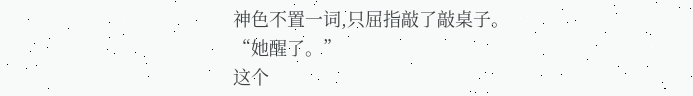神色不置一词,只屈指敲了敲桌子。
“她醒了。”
这个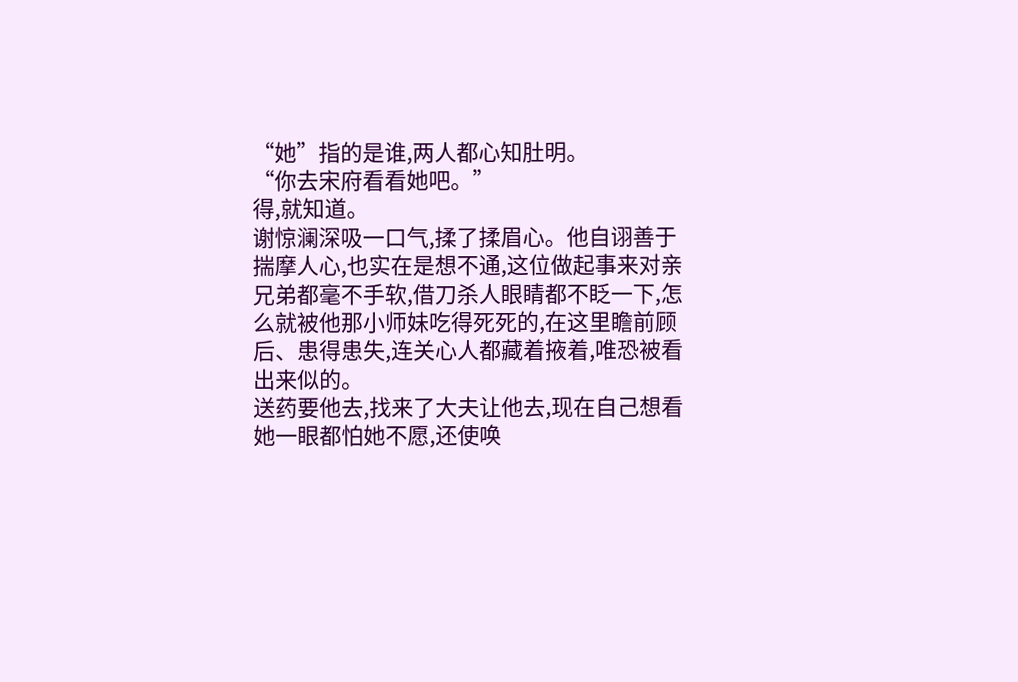“她”指的是谁,两人都心知肚明。
“你去宋府看看她吧。”
得,就知道。
谢惊澜深吸一口气,揉了揉眉心。他自诩善于揣摩人心,也实在是想不通,这位做起事来对亲兄弟都毫不手软,借刀杀人眼睛都不眨一下,怎么就被他那小师妹吃得死死的,在这里瞻前顾后、患得患失,连关心人都藏着掖着,唯恐被看出来似的。
送药要他去,找来了大夫让他去,现在自己想看她一眼都怕她不愿,还使唤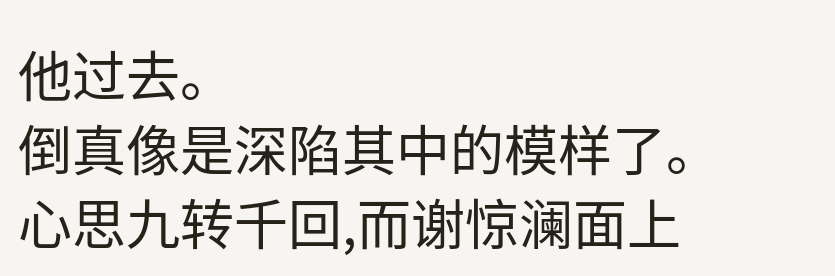他过去。
倒真像是深陷其中的模样了。
心思九转千回,而谢惊澜面上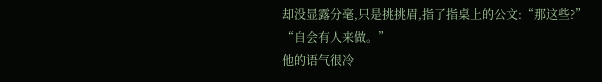却没显露分毫,只是挑挑眉,指了指桌上的公文:“那这些?”
“自会有人来做。”
他的语气很冷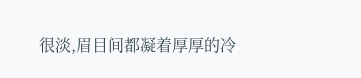很淡,眉目间都凝着厚厚的冷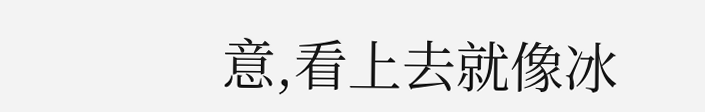意,看上去就像冰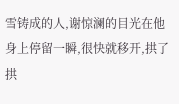雪铸成的人,谢惊澜的目光在他身上停留一瞬,很快就移开,拱了拱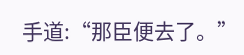手道:“那臣便去了。”